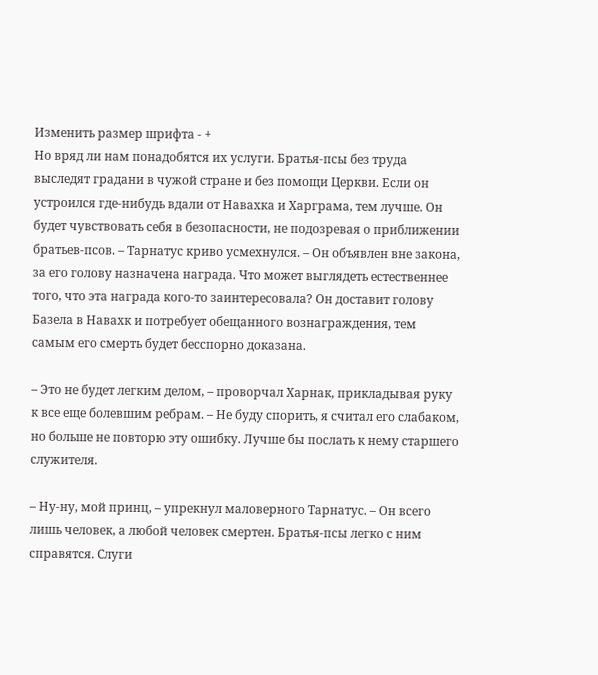Изменить размер шрифта - +
Но вряд ли нам понадобятся их услуги. Братья-псы без труда выследят градани в чужой стране и без помощи Церкви. Если он устроился где-нибудь вдали от Навахка и Харграма, тем лучше. Он будет чувствовать себя в безопасности, не подозревая о приближении братьев-псов. – Тарнатус криво усмехнулся. – Он объявлен вне закона, за его голову назначена награда. Что может выглядеть естественнее того, что эта награда кого-то заинтересовала? Он доставит голову Базела в Навахк и потребует обещанного вознаграждения, тем самым его смерть будет бесспорно доказана.

– Это не будет легким делом, – проворчал Харнак, прикладывая руку к все еще болевшим ребрам. – Не буду спорить, я считал его слабаком, но больше не повторю эту ошибку. Лучше бы послать к нему старшего служителя.

– Ну-ну, мой принц, – упрекнул маловерного Тарнатус. – Он всего лишь человек, а любой человек смертен. Братья-псы легко с ним справятся. Слуги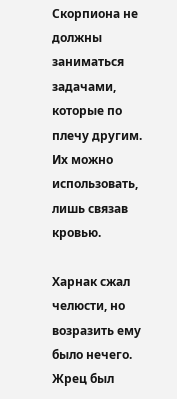Скорпиона не должны заниматься задачами, которые по плечу другим. Их можно использовать, лишь связав кровью.

Харнак сжал челюсти, но возразить ему было нечего. Жрец был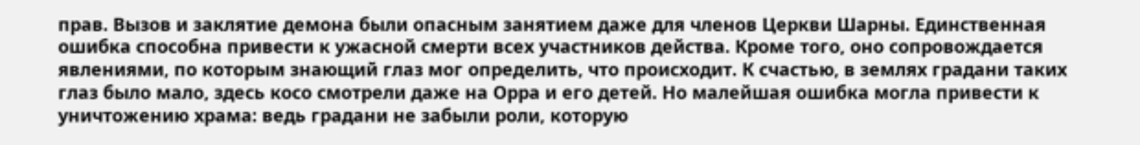прав. Вызов и заклятие демона были опасным занятием даже для членов Церкви Шарны. Единственная ошибка способна привести к ужасной смерти всех участников действа. Кроме того, оно сопровождается явлениями, по которым знающий глаз мог определить, что происходит. К счастью, в землях градани таких глаз было мало, здесь косо смотрели даже на Орра и его детей. Но малейшая ошибка могла привести к уничтожению храма: ведь градани не забыли роли, которую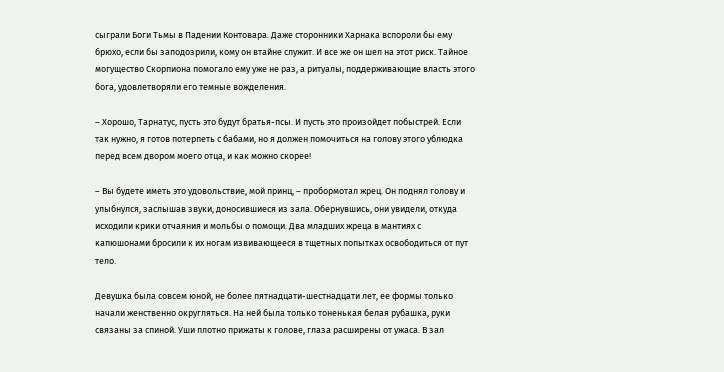сыграли Боги Тьмы в Падении Контовара. Даже сторонники Харнака вспороли бы ему брюхо, если бы заподозрили, кому он втайне служит. И все же он шел на этот риск. Тайное могущество Скорпиона помогало ему уже не раз, а ритуалы, поддерживающие власть этого бога, удовлетворяли его темные вожделения.

– Хорошо, Тарнатус, пусть это будут братья-псы. И пусть это произойдет побыстрей. Если так нужно, я готов потерпеть с бабами, но я должен помочиться на голову этого ублюдка перед всем двором моего отца, и как можно скорее!

– Вы будете иметь это удовольствие, мой принц, – пробормотал жрец. Он поднял голову и улыбнулся, заслышав звуки, доносившиеся из зала. Обернувшись, они увидели, откуда исходили крики отчаяния и мольбы о помощи. Два младших жреца в мантиях с капюшонами бросили к их ногам извивающееся в тщетных попытках освободиться от пут тело.

Девушка была совсем юной, не более пятнадцати-шестнадцати лет, ее формы только начали женственно округляться. На ней была только тоненькая белая рубашка, руки связаны за спиной. Уши плотно прижаты к голове, глаза расширены от ужаса. В зал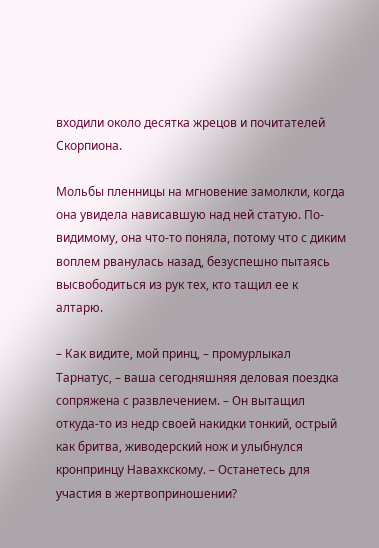входили около десятка жрецов и почитателей Скорпиона.

Мольбы пленницы на мгновение замолкли, когда она увидела нависавшую над ней статую. По-видимому, она что-то поняла, потому что с диким воплем рванулась назад, безуспешно пытаясь высвободиться из рук тех, кто тащил ее к алтарю.

– Как видите, мой принц, – промурлыкал Тарнатус, – ваша сегодняшняя деловая поездка сопряжена с развлечением. – Он вытащил откуда-то из недр своей накидки тонкий, острый как бритва, живодерский нож и улыбнулся кронпринцу Навахкскому. – Останетесь для участия в жертвоприношении?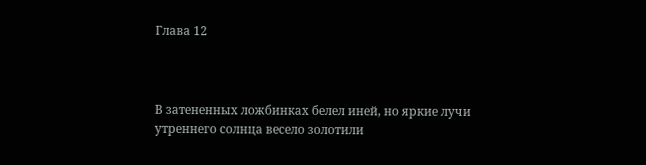Глава 12



В затененных ложбинках белел иней, но яркие лучи утреннего солнца весело золотили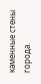каменные стены города.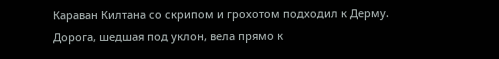Караван Килтана со скрипом и грохотом подходил к Дерму. Дорога, шедшая под уклон, вела прямо к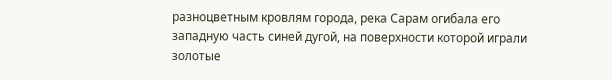разноцветным кровлям города, река Сарам огибала его западную часть синей дугой, на поверхности которой играли золотые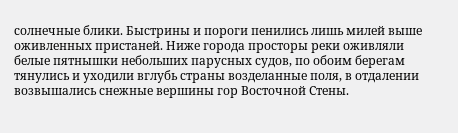солнечные блики. Быстрины и пороги пенились лишь милей выше оживленных пристаней. Ниже города просторы реки оживляли белые пятнышки небольших парусных судов, по обоим берегам тянулись и уходили вглубь страны возделанные поля, в отдалении возвышались снежные вершины гор Восточной Стены.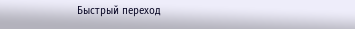Быстрый переход